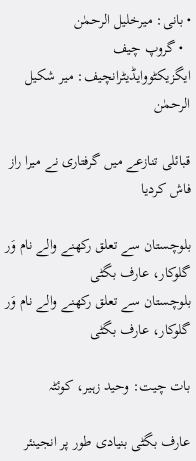• بانی: میرخلیل الرحمٰن
  • گروپ چیف ایگزیکٹووایڈیٹرانچیف: میر شکیل الرحمٰن

قبائلی تنازعے میں گرفتاری نے میرا راز فاش کردیا

بلوچستان سے تعلق رکھنے والے نام وَر گلوکار، عارف بگٹی
بلوچستان سے تعلق رکھنے والے نام وَر گلوکار، عارف بگٹی

بات چیت: وحید زہیر، کوئٹہ

عارف بگٹی بنیادی طور پر انجینئر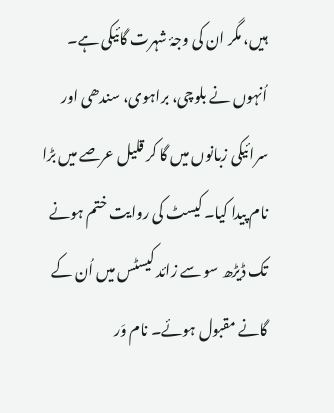ہیں، مگر ان کی وجۂ شہرت گائیکی ہے۔ اُنہوں نے بلوچی، براہوی، سندھی اور سرائیکی زبانوں میں گا کر قلیل عرصے میں بڑا نام پیدا کیا۔ کیسٹ کی روایت ختم ہونے تک ڈیڑھ سو سے زائد کیسٹس میں اُن کے گانے مقبول ہوئے۔ نام وَر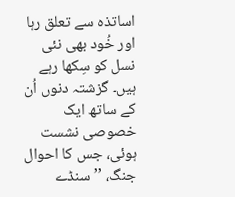اساتذہ سے تعلق رہا اور خُود بھی نئی نسل کو سِکھا رہے ہیں۔ گزشتہ دنوں اُن کے ساتھ ایک خصوصی نشست ہوئی، جس کا احوال جنگ، ’’سنڈے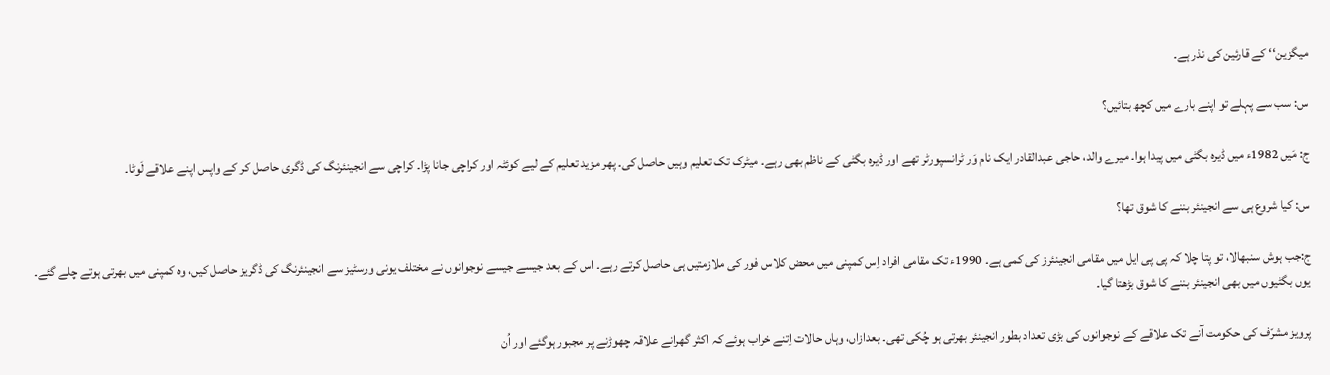میگزین‘‘ کے قارئین کی نذر ہے۔

س: سب سے پہلے تو اپنے بارے میں کچھ بتائیں؟

ج: مَیں 1982ء میں ڈیرہ بگٹی میں پیدا ہوا۔ میرے والد، حاجی عبدالقادر ایک نام وَر ٹرانسپورٹر تھے اور ڈیرہ بگٹی کے ناظم بھی رہے۔ میٹرک تک تعلیم وہیں حاصل کی۔ پھر مزید تعلیم کے لیے کوئٹہ اور کراچی جانا پڑا۔ کراچی سے انجینئرنگ کی ڈگری حاصل کر کے واپس اپنے علاقے لَوٹا۔

س: کیا شروع ہی سے انجینئر بننے کا شوق تھا؟

ج:جب ہوش سنبھالا، تو پتا چلا کہ پی پی ایل میں مقامی انجینئرز کی کمی ہے۔ 1990ء تک مقامی افراد اِس کمپنی میں محض کلاس فور کی ملازمتیں ہی حاصل کرتے رہے۔ اس کے بعد جیسے جیسے نوجوانوں نے مختلف یونی ورسٹیز سے انجینئرنگ کی ڈگریز حاصل کیں، وہ کمپنی میں بھرتی ہوتے چلے گئے۔ یوں بگٹیوں میں بھی انجینئر بننے کا شوق بڑھتا گیا۔

پرویز مشرّف کی حکومت آنے تک علاقے کے نوجوانوں کی بڑی تعداد بطور انجینئر بھرتی ہو چُکی تھی۔ بعدازاں، وہاں حالات اِتنے خراب ہوئے کہ اکثر گھرانے علاقہ چھوڑنے پر مجبور ہوگئے اور اُن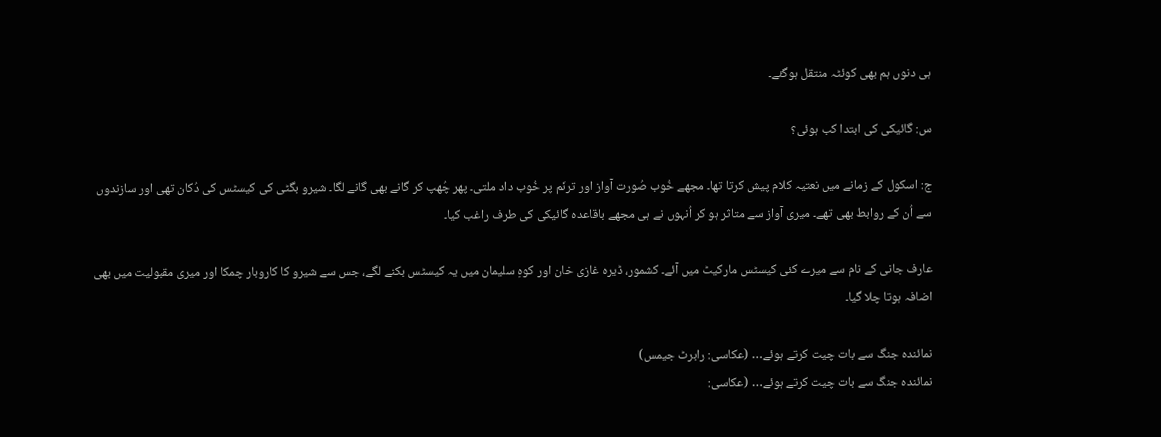ہی دنوں ہم بھی کوئٹہ منتقل ہوگئے۔

س: گائیکی کی ابتدا کب ہوئی؟

ج: اسکول کے زمانے میں نعتیہ کلام پیش کرتا تھا۔ مجھے خُوب صُورت آواز اور ترنّم پر خُوب داد ملتی۔ پھر چُھپ کر گانے بھی گانے لگا۔ شیرو بگٹی کی کیسٹس کی دُکان تھی اور سازندوں سے اُن کے روابط بھی تھے۔ میری آواز سے متاثر ہو کر اُنہوں نے ہی مجھے باقاعدہ گائیکی کی طرف راغب کیا۔

عارف جانی کے نام سے میرے کئی کیسٹس مارکیٹ میں آئے۔ کشمور، ڈیرہ غازی خان اور کوہِ سلیمان میں یہ کیسٹس بکنے لگے، جس سے شیرو کا کاروبار چمکا اور میری مقبولیت میں بھی اضافہ ہوتا چلا گیا۔

نمائندہ جنگ سے بات چیت کرتے ہوئے… (عکاسی: رابرٹ جیمس)
نمائندہ جنگ سے بات چیت کرتے ہوئے… (عکاسی: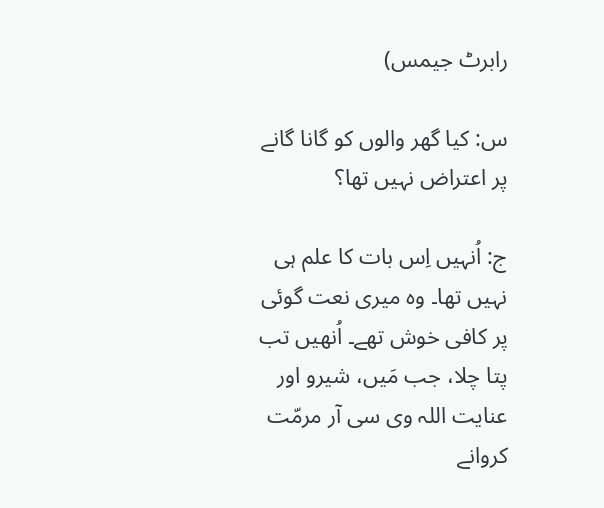رابرٹ جیمس)

س: کیا گھر والوں کو گانا گانے پر اعتراض نہیں تھا؟

ج: اُنہیں اِس بات کا علم ہی نہیں تھا۔ وہ میری نعت گوئی پر کافی خوش تھے۔ اُنھیں تب پتا چلا، جب مَیں، شیرو اور عنایت اللہ وی سی آر مرمّت کروانے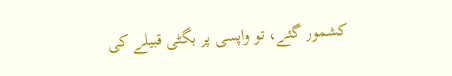کشمور گئے، تو واپسی پر بگٹی قبیلے کی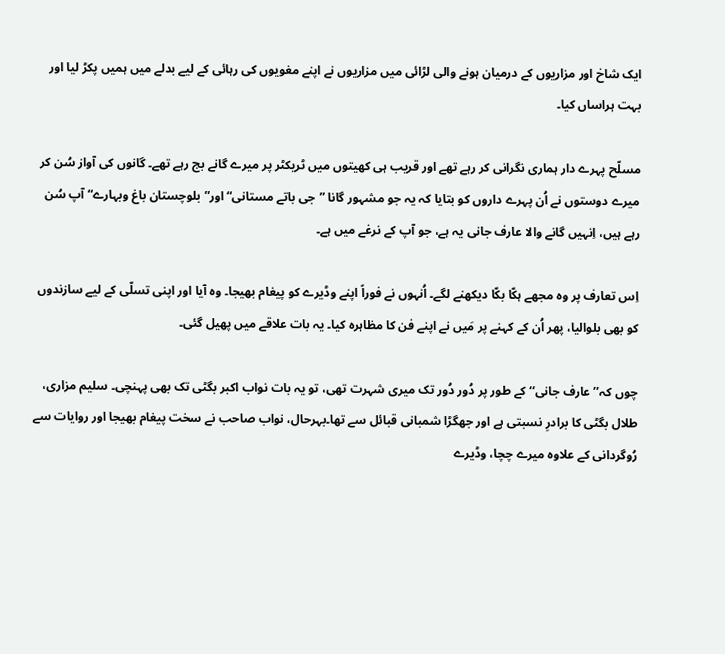ایک شاخ اور مزاریوں کے درمیان ہونے والی لڑائی میں مزاریوں نے اپنے مغویوں کی رہائی کے لیے بدلے میں ہمیں پکڑ لیا اور بہت ہراساں کیا۔

مسلّح پہرے دار ہماری نگرانی کر رہے تھے اور قریب ہی کھیتوں میں ٹریکٹر پر میرے گانے بج رہے تھے۔ گانوں کی آواز سُن کر میرے دوستوں نے اُن پہرے داروں کو بتایا کہ یہ جو مشہور گانا ”جی باتے مستانی“ اور”بلوچستان باغ وبہارے“ آپ سُن رہے ہیں، اِنہیں گانے والا عارف جانی یہ ہے، جو آپ کے نرغے میں ہے۔

اِس تعارف پر وہ مجھے ہکّا بکّا دیکھنے لگے۔ اُنہوں نے فوراً اپنے وڈیرے کو پیغام بھیجا۔ وہ آیا اور اپنی تسلّی کے لیے سازندوں کو بھی بلوالیا، پھر اُن کے کہنے پر مَیں نے اپنے فن کا مظاہرہ کیا۔ یہ بات علاقے میں پھیل گئی۔

چوں کہ’’عارف جانی‘‘ کے طور پر دُور دُور تک میری شہرت تھی، تو یہ بات نواب اکبر بگٹی تک بھی پہنچی۔ سلیم مزاری، طلال بگٹی کا برادرِ نسبتی ہے اور جھگڑا شمبانی قبائل سے تھا۔بہرحال، نواب صاحب نے سخت پیغام بھیجا اور روایات سے رُوگردانی کے علاوہ میرے چچا، وڈیرے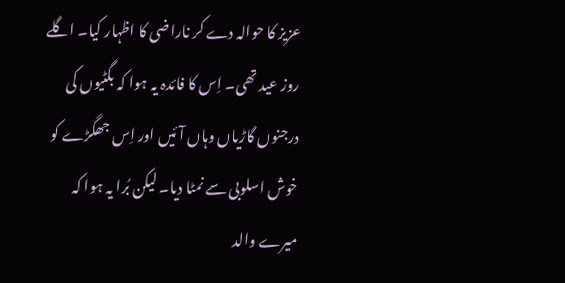عزیز کا حوالہ دے کر ناراضی کا اظہار کیا۔ اگلے روز عید تھی۔ اِس کا فائدہ یہ ہوا کہ بگٹیوں کی درجنوں گاڑیاں وہاں آئیں اور اِس جھگڑے کو خوش اسلوبی سے نمٹا دیا۔ لیکن بُرا یہ ہوا کہ میرے والد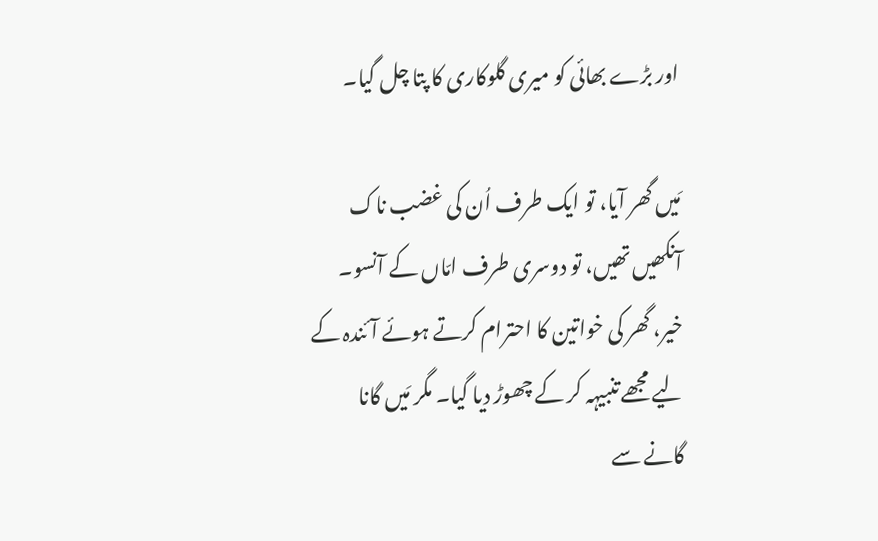اور بڑے بھائی کو میری گلوکاری کا پتا چل گیا۔

مَیں گھر آیا، تو ایک طرف اُن کی غضب ناک آنکھیں تھیں، تو دوسری طرف امّاں کے آنسو۔ خیر، گھر کی خواتین کا احترام کرتے ہوئے آئندہ کے لیے مجھے تنبیہہ کر کے چھوڑ دیا گیا۔ مگر مَیں گانا گانے سے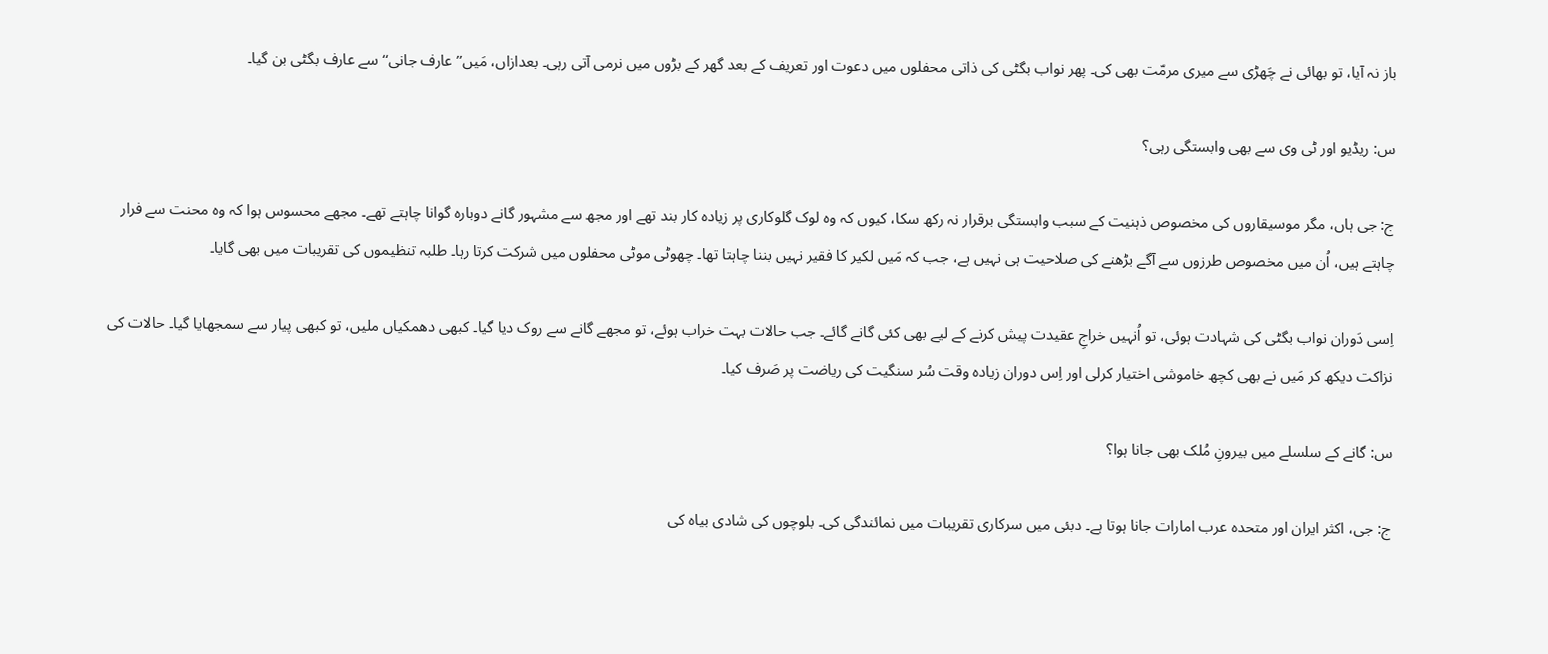باز نہ آیا، تو بھائی نے چَھڑی سے میری مرمّت بھی کی۔ پھر نواب بگٹی کی ذاتی محفلوں میں دعوت اور تعریف کے بعد گھر کے بڑوں میں نرمی آتی رہی۔ بعدازاں، مَیں’’عارف جانی‘‘ سے عارف بگٹی بن گیا۔

س: ریڈیو اور ٹی وی سے بھی وابستگی رہی؟

ج: جی ہاں، مگر موسیقاروں کی مخصوص ذہنیت کے سبب وابستگی برقرار نہ رکھ سکا، کیوں کہ وہ لوک گلوکاری پر زیادہ کار بند تھے اور مجھ سے مشہور گانے دوبارہ گوانا چاہتے تھے۔ مجھے محسوس ہوا کہ وہ محنت سے فرار چاہتے ہیں، اُن میں مخصوص طرزوں سے آگے بڑھنے کی صلاحیت ہی نہیں ہے، جب کہ مَیں لکیر کا فقیر نہیں بننا چاہتا تھا۔ چھوٹی موٹی محفلوں میں شرکت کرتا رہا۔ طلبہ تنظیموں کی تقریبات میں بھی گایا۔

اِسی دَوران نواب بگٹی کی شہادت ہوئی، تو اُنہیں خراجِ عقیدت پیش کرنے کے لیے بھی کئی گانے گائے۔ جب حالات بہت خراب ہوئے، تو مجھے گانے سے روک دیا گیا۔ کبھی دھمکیاں ملیں، تو کبھی پیار سے سمجھایا گیا۔ حالات کی نزاکت دیکھ کر مَیں نے بھی کچھ خاموشی اختیار کرلی اور اِس دوران زیادہ وقت سُر سنگیت کی ریاضت پر صَرف کیا۔

س: گانے کے سلسلے میں بیرونِ مُلک بھی جانا ہوا؟

ج: جی، اکثر ایران اور متحدہ عرب امارات جانا ہوتا ہے۔ دبئی میں سرکاری تقریبات میں نمائندگی کی۔ بلوچوں کی شادی بیاہ کی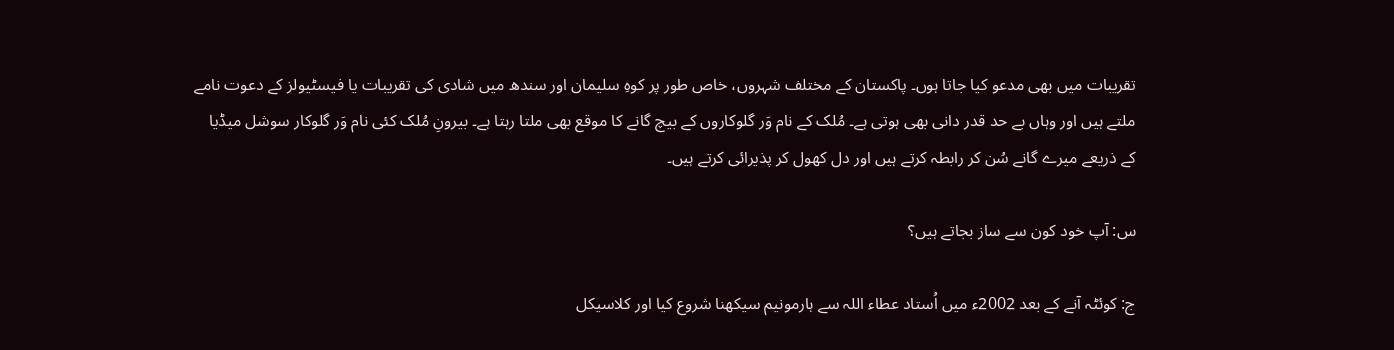تقریبات میں بھی مدعو کیا جاتا ہوں۔ پاکستان کے مختلف شہروں، خاص طور پر کوہِ سلیمان اور سندھ میں شادی کی تقریبات یا فیسٹیولز کے دعوت نامے ملتے ہیں اور وہاں بے حد قدر دانی بھی ہوتی ہے۔ مُلک کے نام وَر گلوکاروں کے بیچ گانے کا موقع بھی ملتا رہتا ہے۔ بیرونِ مُلک کئی نام وَر گلوکار سوشل میڈیا کے ذریعے میرے گانے سُن کر رابطہ کرتے ہیں اور دل کھول کر پذیرائی کرتے ہیں۔

س: آپ خود کون سے ساز بجاتے ہیں؟

ج: کوئٹہ آنے کے بعد 2002ء میں اُستاد عطاء اللہ سے ہارمونیم سیکھنا شروع کیا اور کلاسیکل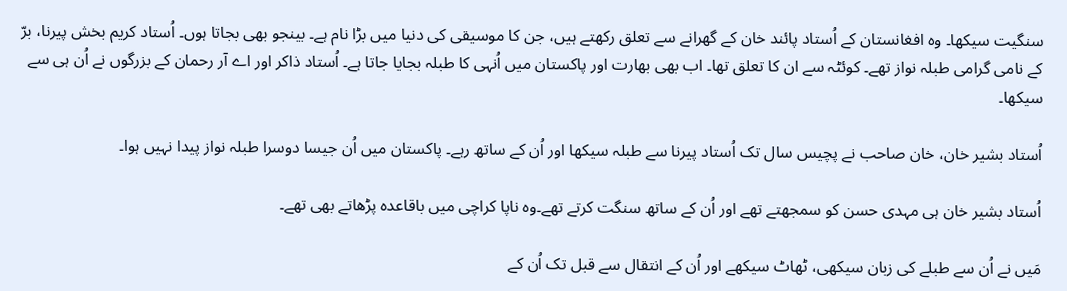سنگیت سیکھا۔ وہ افغانستان کے اُستاد پائند خان کے گھرانے سے تعلق رکھتے ہیں، جن کا موسیقی کی دنیا میں بڑا نام ہے۔ بینجو بھی بجاتا ہوں۔ اُستاد کریم بخش پیرنا، برّ کے نامی گرامی طبلہ نواز تھے۔ کوئٹہ سے ان کا تعلق تھا۔ اب بھی بھارت اور پاکستان میں اُنہی کا طبلہ بجایا جاتا ہے۔ اُستاد ذاکر اور اے آر رحمان کے بزرگوں نے اُن ہی سے سیکھا۔

اُستاد بشیر خان، خان صاحب نے پچیس سال تک اُستاد پیرنا سے طبلہ سیکھا اور اُن کے ساتھ رہے۔ پاکستان میں اُن جیسا دوسرا طبلہ نواز پیدا نہیں ہوا۔

اُستاد بشیر خان ہی مہدی حسن کو سمجھتے تھے اور اُن کے ساتھ سنگت کرتے تھے۔وہ ناپا کراچی میں باقاعدہ پڑھاتے بھی تھے۔

مَیں نے اُن سے طبلے کی زبان سیکھی، ٹھاٹ سیکھے اور اُن کے انتقال سے قبل تک اُن کے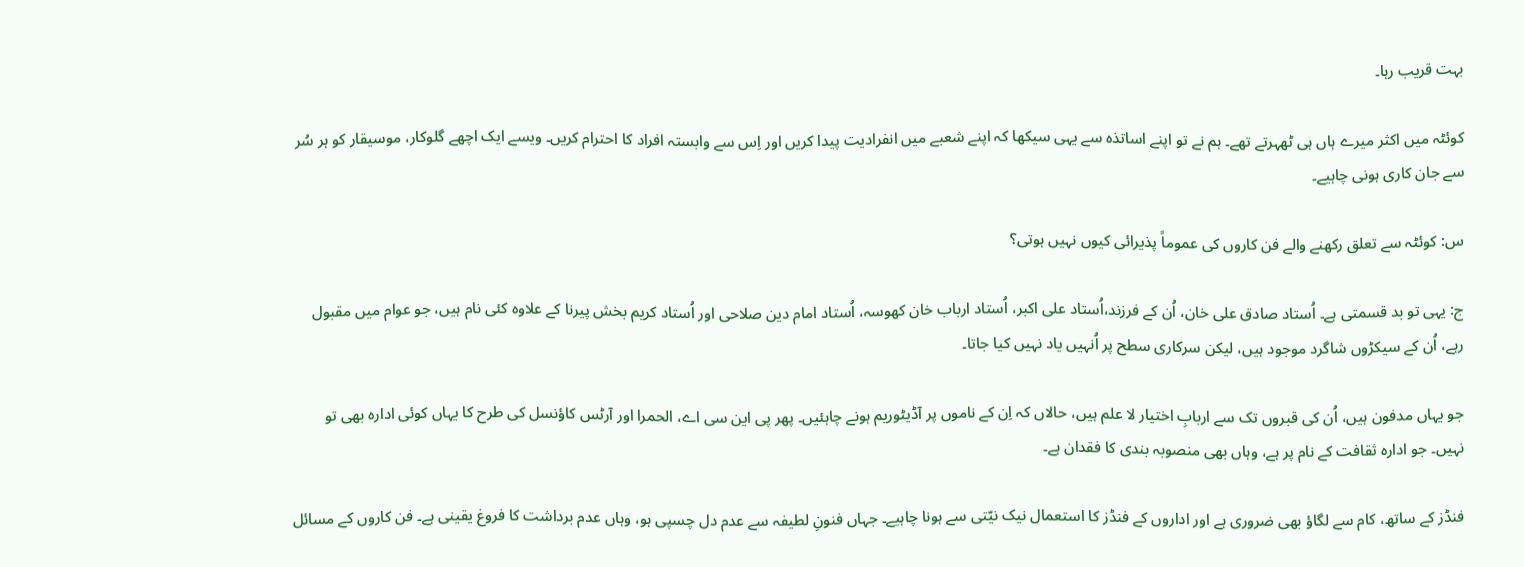بہت قریب رہا۔

کوئٹہ میں اکثر میرے ہاں ہی ٹھہرتے تھے۔ ہم نے تو اپنے اساتذہ سے یہی سیکھا کہ اپنے شعبے میں انفرادیت پیدا کریں اور اِس سے وابستہ افراد کا احترام کریں۔ ویسے ایک اچھے گلوکار، موسیقار کو ہر سُر سے جان کاری ہونی چاہیے۔

س: کوئٹہ سے تعلق رکھنے والے فن کاروں کی عموماً پذیرائی کیوں نہیں ہوتی؟

ج: یہی تو بد قسمتی ہے۔ اُستاد صادق علی خان، اُن کے فرزند،اُستاد علی اکبر، اُستاد ارباب خان کھوسہ، اُستاد امام دین صلاحی اور اُستاد کریم بخش پیرنا کے علاوہ کئی نام ہیں، جو عوام میں مقبول رہے، اُن کے سیکڑوں شاگرد موجود ہیں، لیکن سرکاری سطح پر اُنہیں یاد نہیں کیا جاتا۔

جو یہاں مدفون ہیں، اُن کی قبروں تک سے اربابِ اختیار لا علم ہیں، حالاں کہ اِن کے ناموں پر آڈیٹوریم ہونے چاہئیں۔ پھر پی این سی اے، الحمرا اور آرٹس کاؤنسل کی طرح کا یہاں کوئی ادارہ بھی تو نہیں۔ جو ادارہ ثقافت کے نام پر ہے، وہاں بھی منصوبہ بندی کا فقدان ہے۔

فنڈز کے ساتھ، کام سے لگاؤ بھی ضروری ہے اور اداروں کے فنڈز کا استعمال نیک نیّتی سے ہونا چاہیے۔ جہاں فنونِ لطیفہ سے عدم دل چسپی ہو، وہاں عدم برداشت کا فروغ یقینی ہے۔ فن کاروں کے مسائل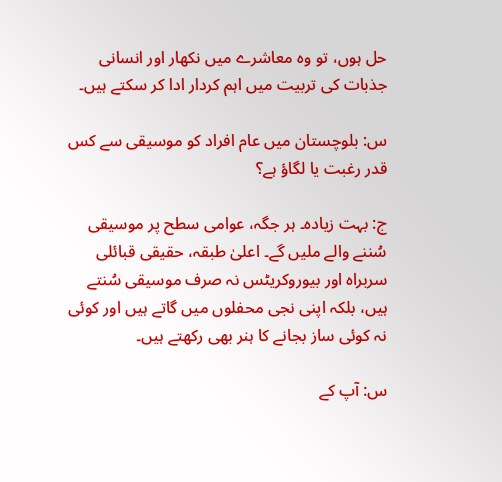حل ہوں، تو وہ معاشرے میں نکھار اور انسانی جذبات کی تربیت میں اہم کردار ادا کر سکتے ہیں۔

س: بلوچستان میں عام افراد کو موسیقی سے کس قدر رغبت یا لگاؤ ہے؟

ج: بہت زیادہ۔ ہر جگہ، عوامی سطح پر موسیقی سُننے والے ملیں گے۔ اعلیٰ طبقہ، حقیقی قبائلی سربراہ اور بیوروکریٹس نہ صرف موسیقی سُنتے ہیں، بلکہ اپنی نجی محفلوں میں گاتے ہیں اور کوئی نہ کوئی ساز بجانے کا ہنر بھی رکھتے ہیں۔

س: آپ کے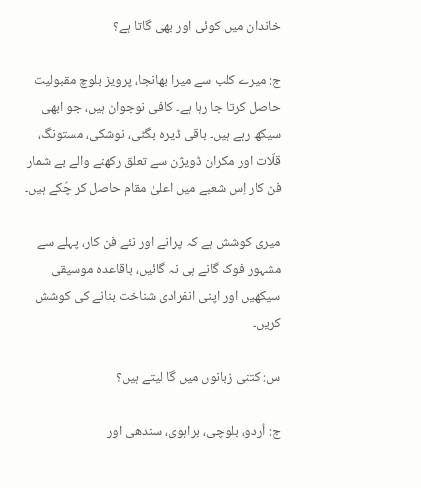خاندان میں کوئی اور بھی گاتا ہے؟

ج: میرے کلب سے میرا بھانجا، پرویز بلوچ مقبولیت حاصل کرتا جا رہا ہے۔ کافی نوجوان ہیں، جو ابھی سیکھ رہے ہیں۔ باقی ڈیرہ بگٹی، نوشکی، مستونگ، قلّات اور مکران ڈویژن سے تعلق رکھنے والے بے شمار فن کار اِس شعبے میں اعلیٰ مقام حاصل کر چُکے ہیں۔

میری کوشش ہے کہ پرانے اور نئے فن کار، پہلے سے مشہور فوک گانے ہی نہ گائیں، باقاعدہ موسیقی سیکھیں اور اپنی انفرادی شناخت بنانے کی کوشش کریں۔

س: کتنی زبانوں میں گا لیتے ہیں؟

ج: اُردو، بلوچی، براہوی، سندھی اور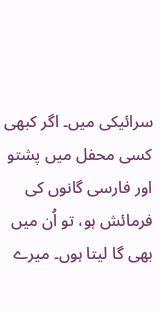سرائیکی میں۔ اگر کبھی کسی محفل میں پشتو اور فارسی گانوں کی فرمائش ہو، تو اُن میں بھی گا لیتا ہوں۔ میرے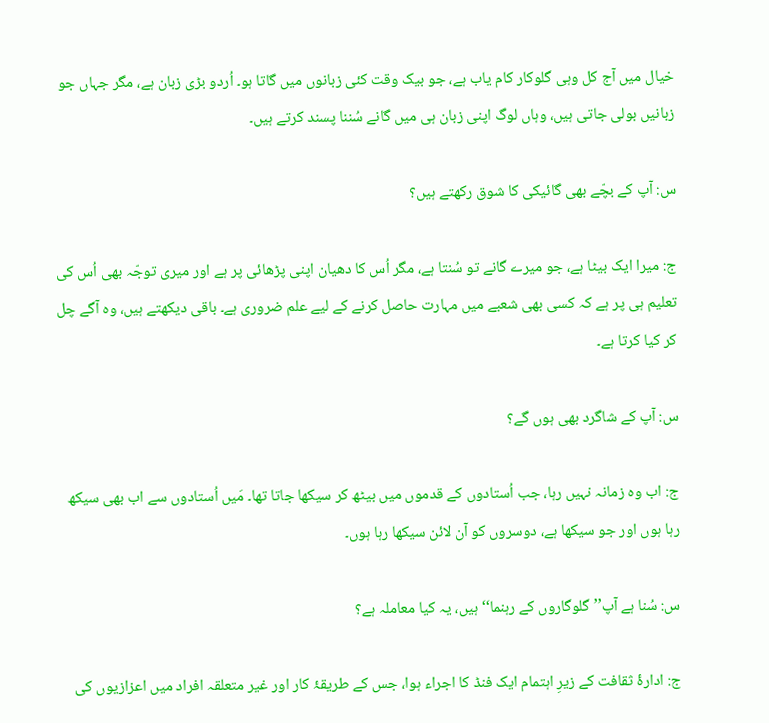خیال میں آج کل وہی گلوکار کام یاب ہے، جو بیک وقت کئی زبانوں میں گاتا ہو۔ اُردو بڑی زبان ہے، مگر جہاں جو زبانیں بولی جاتی ہیں، وہاں لوگ اپنی زبان ہی میں گانے سُننا پسند کرتے ہیں۔

س: آپ کے بچّے بھی گائیکی کا شوق رکھتے ہیں؟

ج: میرا ایک بیٹا ہے، جو میرے گانے تو سُنتا ہے، مگر اُس کا دھیان اپنی پڑھائی پر ہے اور میری توجّہ بھی اُس کی تعلیم ہی پر ہے کہ کسی بھی شعبے میں مہارت حاصل کرنے کے لیے علم ضروری ہے۔ باقی دیکھتے ہیں، وہ آگے چل کر کیا کرتا ہے۔

س: آپ کے شاگرد بھی ہوں گے؟

ج: اب وہ زمانہ نہیں رہا، جب اُستادوں کے قدموں میں بیٹھ کر سیکھا جاتا تھا۔ مَیں اُستادوں سے اب بھی سیکھ رہا ہوں اور جو سیکھا ہے، دوسروں کو آن لائن سیکھا رہا ہوں۔

س: سُنا ہے آپ’’ گلوگاروں کے رہنما‘‘ ہیں، یہ کیا معاملہ ہے؟

ج: ادارۂ ثقافت کے زیرِ اہتمام ایک فنڈ کا اجراء ہوا، جس کے طریقۂ کار اور غیر متعلقہ افراد میں اعزازیوں کی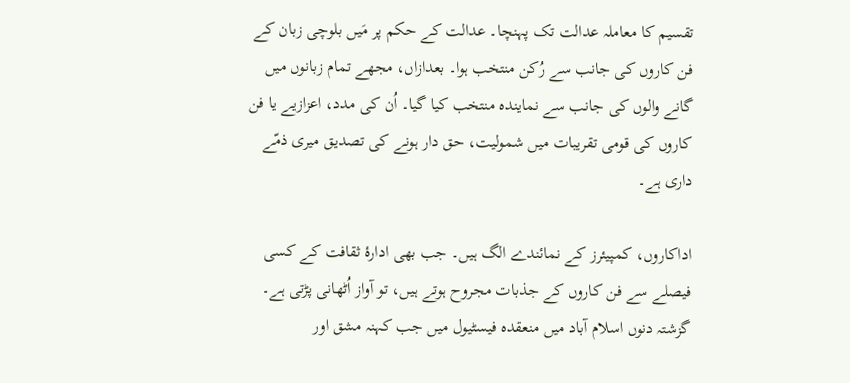تقسیم کا معاملہ عدالت تک پہنچا۔ عدالت کے حکم پر مَیں بلوچی زبان کے فن کاروں کی جانب سے رُکن منتخب ہوا۔ بعدازاں، مجھے تمام زبانوں میں گانے والوں کی جانب سے نمایندہ منتخب کیا گیا۔ اُن کی مدد، اعزازیے یا فن کاروں کی قومی تقریبات میں شمولیت، حق دار ہونے کی تصدیق میری ذمّے داری ہے۔

اداکاروں، کمپیئرز کے نمائندے الگ ہیں۔ جب بھی ادارۂ ثقافت کے کسی فیصلے سے فن کاروں کے جذبات مجروح ہوتے ہیں، تو آواز اُٹھانی پڑتی ہے۔ گزشتہ دنوں اسلام آباد میں منعقدہ فیسٹیول میں جب کہنہ مشق اور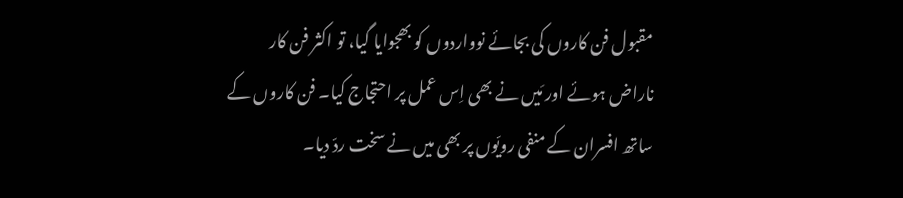مقبول فن کاروں کی بجائے نوواردوں کو بھجوایا گیا، تو اکثر فن کار ناراض ہوئے اور مَیں نے بھی اِس عمل پر احتجاج کیا۔ فن کاروں کے ساتھ افسران کے منفی رویّوں پر بھی میں نے سخت ردّ دیا۔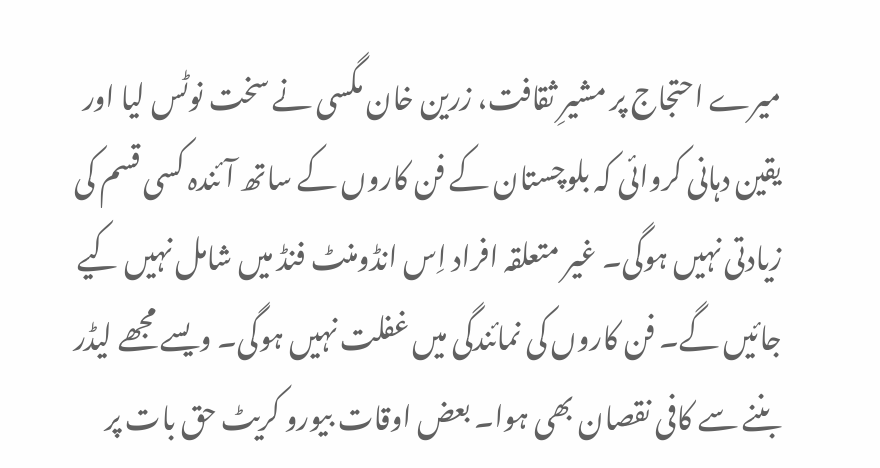میرے احتجاج پر مشیرِ ثقافت، زرین خان مگسی نے سخت نوٹس لیا اور یقین دہانی کروائی کہ بلوچستان کے فن کاروں کے ساتھ آئندہ کسی قسم کی زیادتی نہیں ہوگی۔ غیر متعلقہ افراد اِس انڈومنٹ فنڈ میں شامل نہیں کیے جائیں گے۔ فن کاروں کی نمائندگی میں غفلت نہیں ہوگی۔ ویسے مجھے لیڈر بننے سے کافی نقصان بھی ہوا۔ بعض اوقات بیورو کریٹ حق بات پر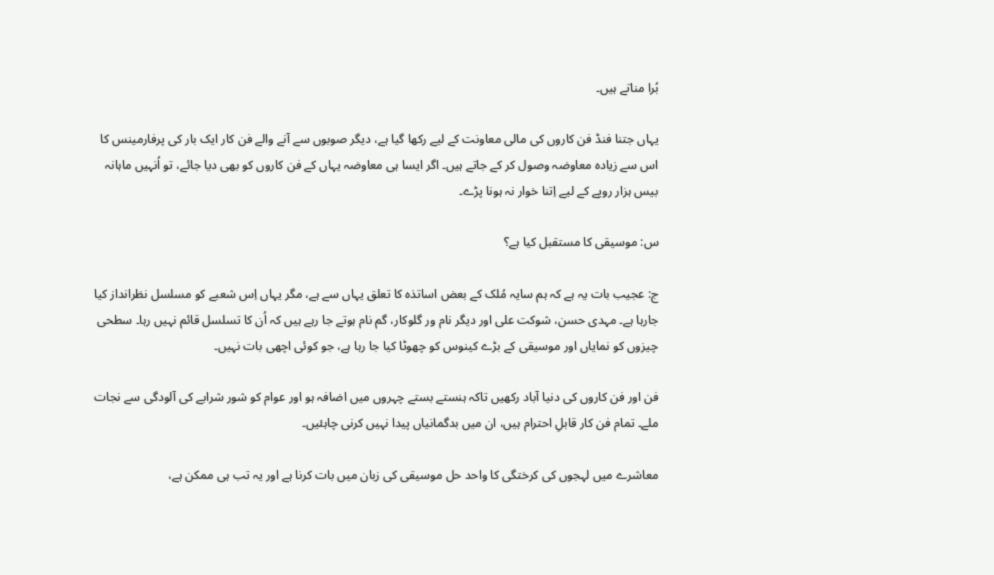بُرا مناتے ہیں۔

یہاں جتنا فنڈ فن کاروں کی مالی معاونت کے لیے رکھا گیا ہے، دیگر صوبوں سے آنے والے فن کار ایک بار کی پرفارمینس کا اس سے زیادہ معاوضہ وصول کر کے جاتے ہیں۔ اگر ایسا ہی معاوضہ یہاں کے فن کاروں کو بھی دیا جائے، تو اُنہیں ماہانہ بیس ہزار روپے کے لیے اِتنا خوار نہ ہونا پڑے۔

س: موسیقی کا مستقبل کیا ہے؟

ج: عجیب بات یہ ہے کہ ہم سایہ مُلک کے بعض اساتذہ کا تعلق یہاں سے ہے، مگر یہاں اِس شعبے کو مسلسل نظرانداز کیا جارہا ہے۔ مہدی حسن، شوکت علی اور دیگر نام ور گلوکار، گم نام ہوتے جا رہے ہیں کہ اُن کا تسلسل قائم نہیں رہا۔ سطحی چیزوں کو نمایاں اور موسیقی کے بڑے کینوس کو چھوٹا کیا جا رہا ہے، جو کوئی اچھی بات نہیں۔

فن اور فن کاروں کی دنیا آباد رکھیں تاکہ ہنستے بستے چہروں میں اضافہ ہو اور عوام کو شور شرابے کی آلودگی سے نجات ملے۔ تمام فن کار قابلِ احترام ہیں، ان میں بدگمانیاں پیدا نہیں کرنی چاہئیں۔

معاشرے میں لہجوں کی کرختگی کا واحد حل موسیقی کی زبان میں بات کرنا ہے اور یہ تب ہی ممکن ہے،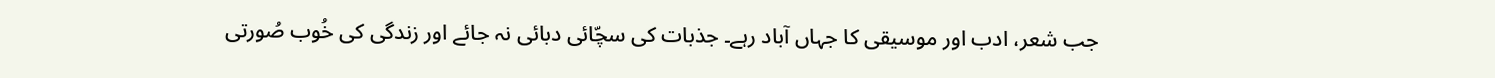جب شعر، ادب اور موسیقی کا جہاں آباد رہے۔ جذبات کی سچّائی دبائی نہ جائے اور زندگی کی خُوب صُورتی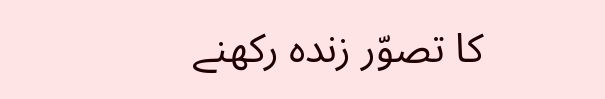کا تصوّر زندہ رکھنے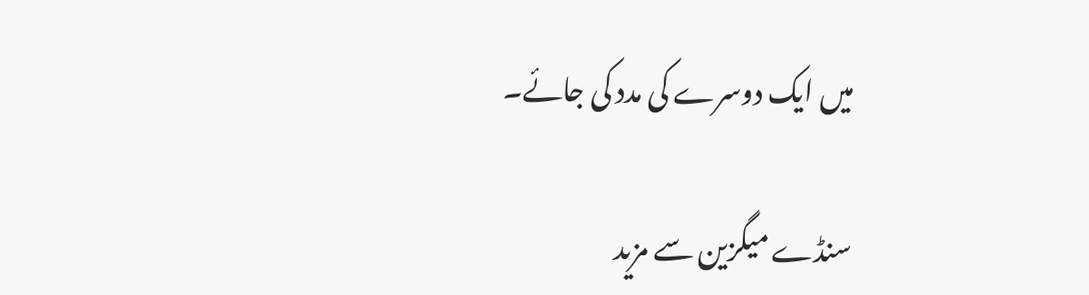میں ایک دوسرے کی مدد کی جائے۔

سنڈے میگزین سے مزید